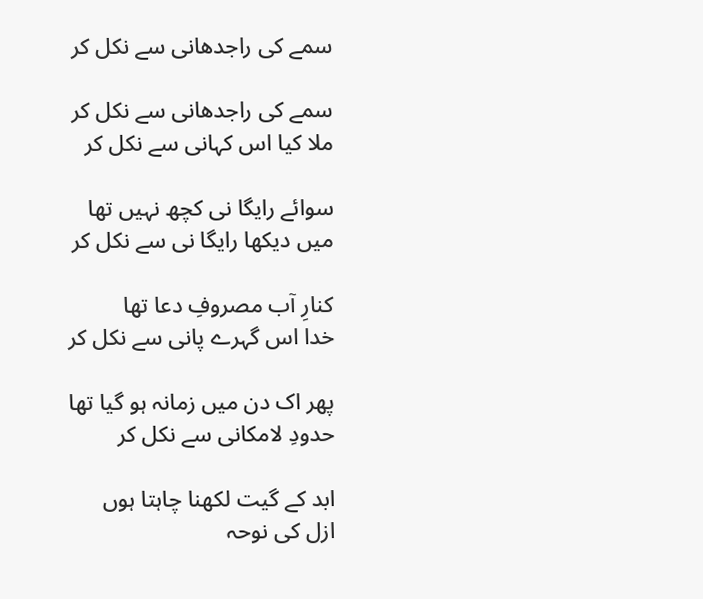سمے کی راجدھانی سے نکل کر

سمے کی راجدھانی سے نکل کر
ملا کیا اس کہانی سے نکل کر

سوائے رایگا نی کچھ نہیں تھا
میں دیکھا رایگا نی سے نکل کر

کنارِ آب مصروفِ دعا تھا
خدا اس گہرے پانی سے نکل کر

پھر اک دن میں زمانہ ہو گیا تھا
حدودِ لامکانی سے نکل کر

ابد کے گیت لکھنا چاہتا ہوں
ازل کی نوحہ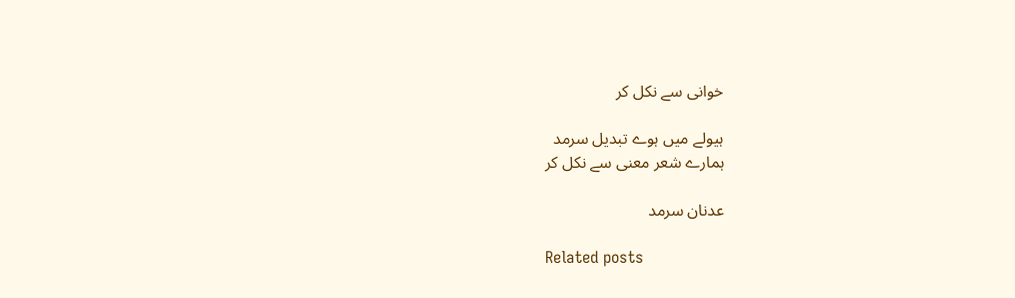خوانی سے نکل کر

ہیولے میں ہوے تبدیل سرمد
ہمارے شعر معنی سے نکل کر

عدنان سرمد

Related posts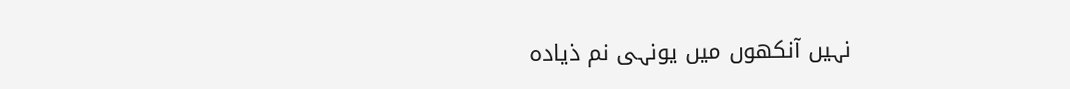نہیں آنکھوں میں یونہی نم ذیادہ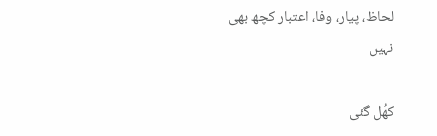لحاظ، پیار، وفا، اعتبار کچھ بھی نہیں

کھُل گئی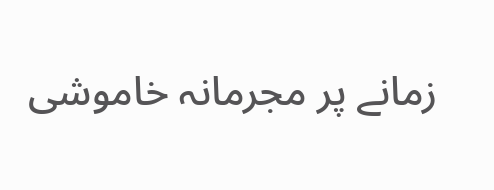زمانے پر مجرمانہ خاموشی